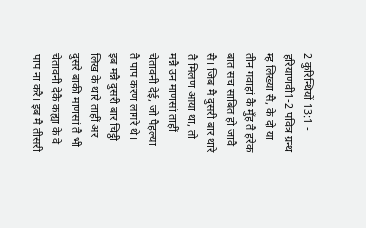2 कुरिन्थियों 13:1 - हरियाणवी1-2 पवित्र ग्रन्थ म्ह लिख्या सै, के दो या तीन गवाहां कै मुँह तै हरेक बात सच साबित हो जावै सै। जिब मै दुसरी बार थारे तै मिलण आया था, तो मन्नै उन माणसां ताहीं चेतावनी देई, जो पैहल्या तै पाप करण लागरे थे। इब मन्नै दुसरी बार चिट्ठी लिख के थारे ताहीं अर दुसरे बाकी माणसां तै भी चेतावनी देकै कह्या के वे पाप ना करै। इब मै तीसरी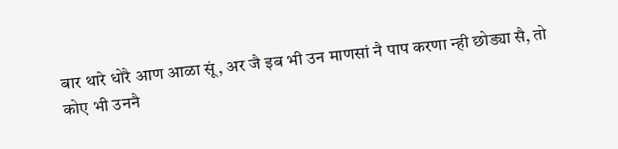बार थारे धोरै आण आळा सूं, अर जै इब भी उन माणसां नै पाप करणा न्ही छोड्या सै, तो कोए भी उननै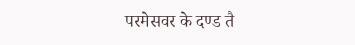परमेसवर के दण्ड तै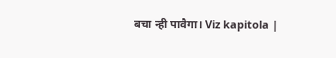बचा न्ही पावैगा। Viz kapitola |